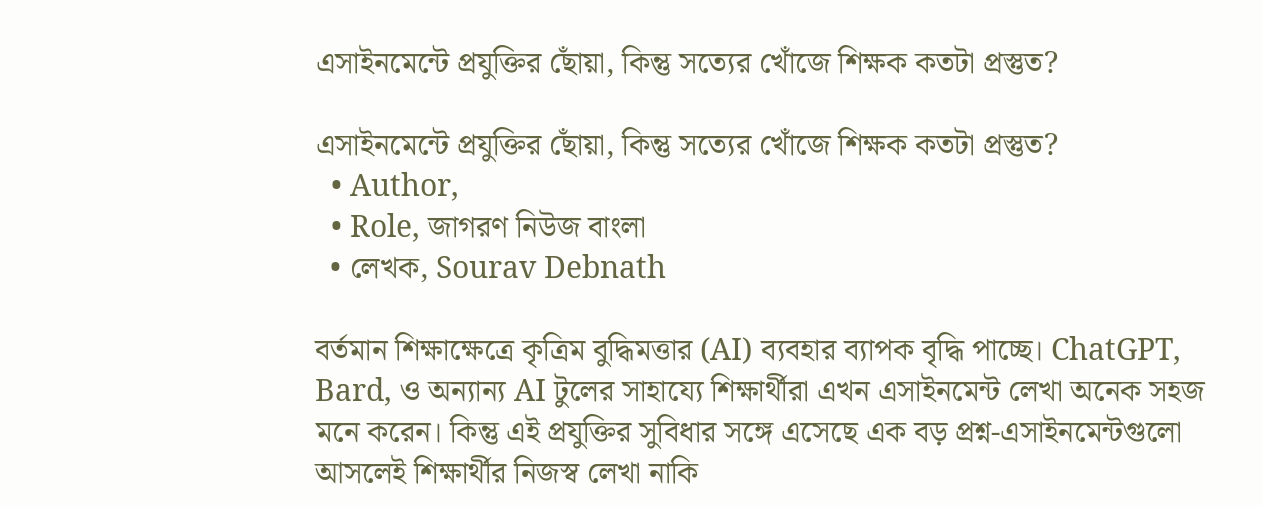এসাইনমেন্টে প্রযুক্তির ছোঁয়া, কিন্তু সত্যের খোঁজে শিক্ষক কতটা প্রস্তুত?

এসাইনমেন্টে প্রযুক্তির ছোঁয়া, কিন্তু সত্যের খোঁজে শিক্ষক কতটা প্রস্তুত?
  • Author,
  • Role, জাগরণ নিউজ বাংলা
  • লেখক, Sourav Debnath

বর্তমান শিক্ষাক্ষেত্রে কৃত্রিম বুদ্ধিমত্তার (AI) ব্যবহার ব্যাপক বৃদ্ধি পাচ্ছে। ChatGPT, Bard, ও অন্যান্য AI টুলের সাহায্যে শিক্ষার্থীরা এখন এসাইনমেন্ট লেখা অনেক সহজ মনে করেন। কিন্তু এই প্রযুক্তির সুবিধার সঙ্গে এসেছে এক বড় প্রশ্ন-এসাইনমেন্টগুলো আসলেই শিক্ষার্থীর নিজস্ব লেখা নাকি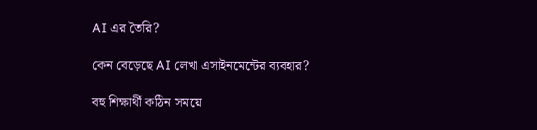AI এর তৈরি?

কেন বেড়েছে AI লেখা এসাইনমেন্টের ব্যবহার?

বহু শিক্ষার্থী কঠিন সময়ে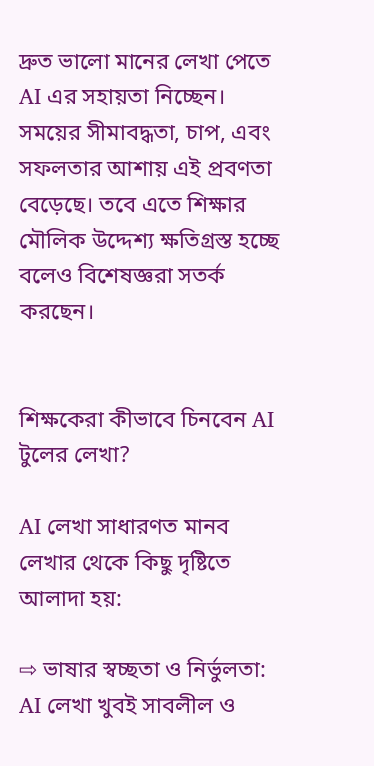দ্রুত ভালো মানের লেখা পেতে AI এর সহায়তা নিচ্ছেন। সময়ের সীমাবদ্ধতা, চাপ, এবং সফলতার আশায় এই প্রবণতা বেড়েছে। তবে এতে শিক্ষার মৌলিক উদ্দেশ্য ক্ষতিগ্রস্ত হচ্ছে বলেও বিশেষজ্ঞরা সতর্ক করছেন।


শিক্ষকেরা কীভাবে চিনবেন AI টুলের লেখা?

AI লেখা সাধারণত মানব লেখার থেকে কিছু দৃষ্টিতে আলাদা হয়:

⇨ ভাষার স্বচ্ছতা ও নির্ভুলতা: AI লেখা খুবই সাবলীল ও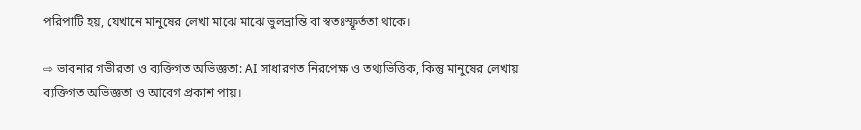পরিপাটি হয়, যেখানে মানুষের লেখা মাঝে মাঝে ভুলভ্রান্তি বা স্বতঃস্ফূর্ততা থাকে।

⇨ ভাবনার গভীরতা ও ব্যক্তিগত অভিজ্ঞতা: AI সাধারণত নিরপেক্ষ ও তথ্যভিত্তিক, কিন্তু মানুষের লেখায় ব্যক্তিগত অভিজ্ঞতা ও আবেগ প্রকাশ পায়।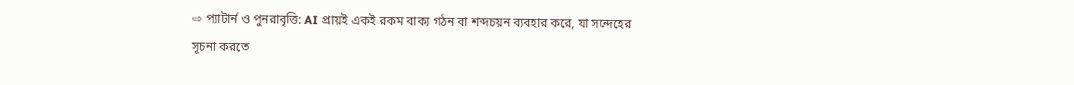⇨ প্যাটার্ন ও পুনরাবৃত্তি: AI প্রায়ই একই রকম বাক্য গঠন বা শব্দচয়ন ব্যবহার করে, যা সন্দেহের সূচনা করতে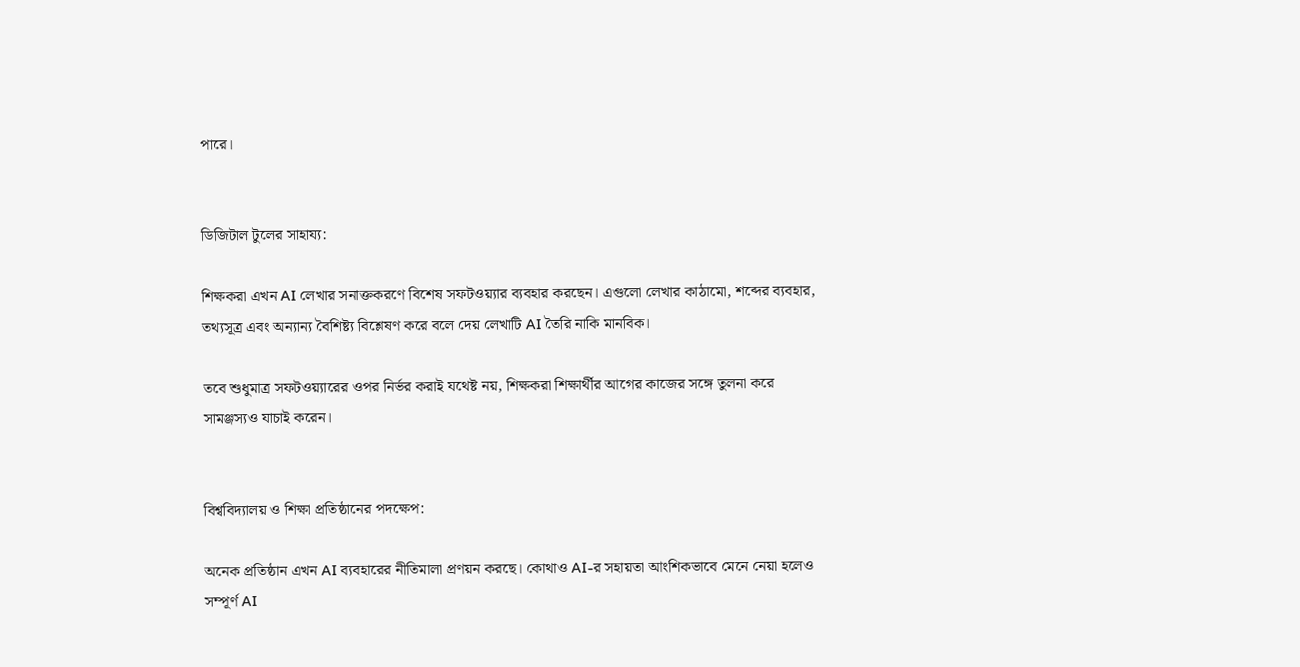পারে।


ডিজিটাল টুলের সাহায্য:

শিক্ষকরা এখন AI লেখার সনাক্তকরণে বিশেষ সফটওয়্যার ব্যবহার করছেন। এগুলো লেখার কাঠামো, শব্দের ব্যবহার, তথ্যসূত্র এবং অন্যান্য বৈশিষ্ট্য বিশ্লেষণ করে বলে দেয় লেখাটি AI তৈরি নাকি মানবিক।

তবে শুধুমাত্র সফটওয়্যারের ওপর নির্ভর করাই যথেষ্ট নয়, শিক্ষকরা শিক্ষার্থীর আগের কাজের সঙ্গে তুলনা করে সামঞ্জস্যও যাচাই করেন।


বিশ্ববিদ্যালয় ও শিক্ষা প্রতিষ্ঠানের পদক্ষেপ:

অনেক প্রতিষ্ঠান এখন AI ব্যবহারের নীতিমালা প্রণয়ন করছে। কোথাও AI-র সহায়তা আংশিকভাবে মেনে নেয়া হলেও সম্পূর্ণ AI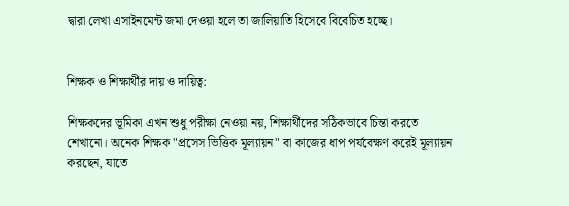দ্বারা লেখা এসাইনমেন্ট জমা দেওয়া হলে তা জালিয়াতি হিসেবে বিবেচিত হচ্ছে।


শিক্ষক ও শিক্ষার্থীর দায় ও দায়িত্ব:

শিক্ষকদের ভূমিকা এখন শুধু পরীক্ষা নেওয়া নয়, শিক্ষার্থীদের সঠিকভাবে চিন্তা করতে শেখানো। অনেক শিক্ষক "প্রসেস ভিত্তিক মূল্যায়ন" বা কাজের ধাপ পর্যবেক্ষণ করেই মূল্যায়ন করছেন, যাতে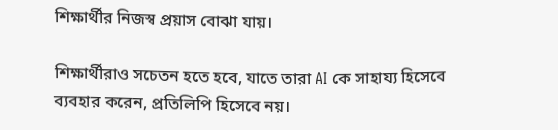শিক্ষার্থীর নিজস্ব প্রয়াস বোঝা যায়।

শিক্ষার্থীরাও সচেতন হতে হবে, যাতে তারা AI কে সাহায্য হিসেবে ব্যবহার করেন, প্রতিলিপি হিসেবে নয়।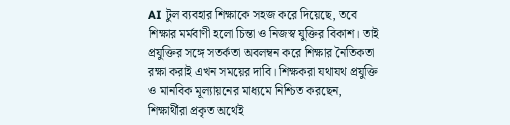AI টুল ব্যবহার শিক্ষাকে সহজ করে দিয়েছে, তবে শিক্ষার মর্মবাণী হলো চিন্তা ও নিজস্ব যুক্তির বিকাশ। তাই প্রযুক্তির সঙ্গে সতর্কতা অবলম্বন করে শিক্ষার নৈতিকতা রক্ষা করাই এখন সময়ের দাবি। শিক্ষকরা যথাযথ প্রযুক্তি ও মানবিক মূল্যায়নের মাধ্যমে নিশ্চিত করছেন, শিক্ষার্থীরা প্রকৃত অর্থেই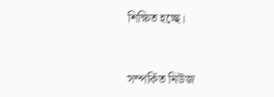শিক্ষিত হচ্ছে।


সম্পর্কিত নিউজ